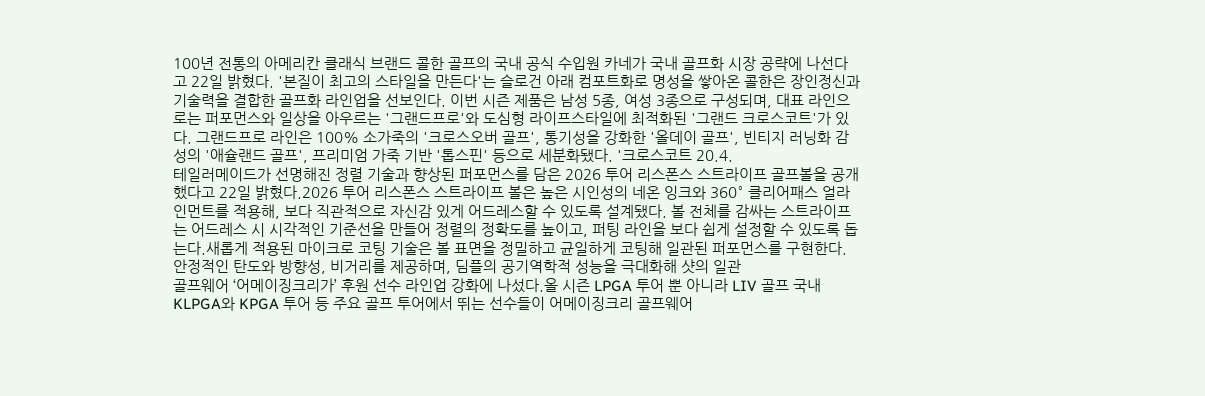100년 전통의 아메리칸 클래식 브랜드 콜한 골프의 국내 공식 수입원 카네가 국내 골프화 시장 공략에 나선다고 22일 밝혔다. '본질이 최고의 스타일을 만든다'는 슬로건 아래 컴포트화로 명성을 쌓아온 콜한은 장인정신과 기술력을 결합한 골프화 라인업을 선보인다. 이번 시즌 제품은 남성 5종, 여성 3종으로 구성되며, 대표 라인으로는 퍼포먼스와 일상을 아우르는 '그랜드프로'와 도심형 라이프스타일에 최적화된 '그랜드 크로스코트'가 있다. 그랜드프로 라인은 100% 소가죽의 '크로스오버 골프', 통기성을 강화한 '올데이 골프', 빈티지 러닝화 감성의 '애슐랜드 골프', 프리미엄 가죽 기반 '톱스핀' 등으로 세분화됐다. '크로스코트 20.4.
테일러메이드가 선명해진 정렬 기술과 향상된 퍼포먼스를 담은 2026 투어 리스폰스 스트라이프 골프볼을 공개했다고 22일 밝혔다.2026 투어 리스폰스 스트라이프 볼은 높은 시인성의 네온 잉크와 360° 클리어패스 얼라인먼트를 적용해, 보다 직관적으로 자신감 있게 어드레스할 수 있도록 설계됐다. 볼 전체를 감싸는 스트라이프는 어드레스 시 시각적인 기준선을 만들어 정렬의 정확도를 높이고, 퍼팅 라인을 보다 쉽게 설정할 수 있도록 돕는다.새롭게 적용된 마이크로 코팅 기술은 볼 표면을 정밀하고 균일하게 코팅해 일관된 퍼포먼스를 구현한다. 안정적인 탄도와 방향성, 비거리를 제공하며, 딤플의 공기역학적 성능을 극대화해 샷의 일관
골프웨어 ‘어메이징크리가’ 후원 선수 라인업 강화에 나섰다.올 시즌 LPGA 투어 뿐 아니라 LIV 골프 국내 KLPGA와 KPGA 투어 등 주요 골프 투어에서 뛰는 선수들이 어메이징크리 골프웨어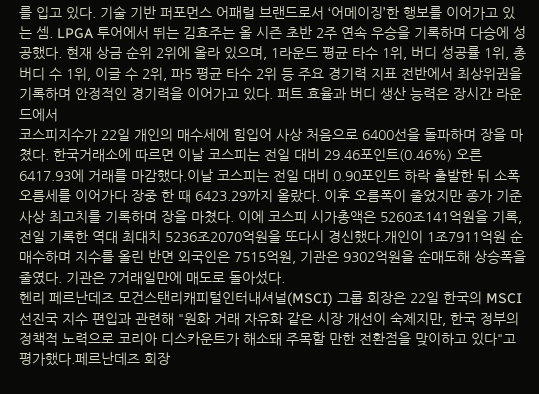를 입고 있다. 기술 기반 퍼포먼스 어패럴 브랜드로서 ‘어메이징’한 행보를 이어가고 있는 셈. LPGA 투어에서 뛰는 김효주는 올 시즌 초반 2주 연속 우승을 기록하며 다승에 성공했다. 현재 상금 순위 2위에 올라 있으며, 1라운드 평균 타수 1위, 버디 성공률 1위, 총 버디 수 1위, 이글 수 2위, 파5 평균 타수 2위 등 주요 경기력 지표 전반에서 최상위권을 기록하며 안정적인 경기력을 이어가고 있다. 퍼트 효율과 버디 생산 능력은 장시간 라운드에서
코스피지수가 22일 개인의 매수세에 힘입어 사상 처음으로 6400선을 돌파하며 장을 마쳤다. 한국거래소에 따르면 이날 코스피는 전일 대비 29.46포인트(0.46%) 오른 6417.93에 거래를 마감했다.이날 코스피는 전일 대비 0.90포인트 하락 출발한 뒤 소폭 오름세를 이어가다 장중 한 때 6423.29까지 올랐다. 이후 오름폭이 줄었지만 종가 기준 사상 최고치를 기록하며 장을 마쳤다. 이에 코스피 시가총액은 5260조141억원을 기록, 전일 기록한 역대 최대치 5236조2070억원을 또다시 경신했다.개인이 1조7911억원 순매수하며 지수를 올린 반면 외국인은 7515억원, 기관은 9302억원을 순매도해 상승폭을 줄였다. 기관은 7거래일만에 매도로 돌아섰다.
헨리 페르난데즈 모건스탠리캐피털인터내셔널(MSCI) 그룹 회장은 22일 한국의 MSCI 선진국 지수 편입과 관련해 "원화 거래 자유화 같은 시장 개선이 숙제지만, 한국 정부의 정책적 노력으로 코리아 디스카운트가 해소돼 주목할 만한 전환점을 맞이하고 있다"고 평가했다.페르난데즈 회장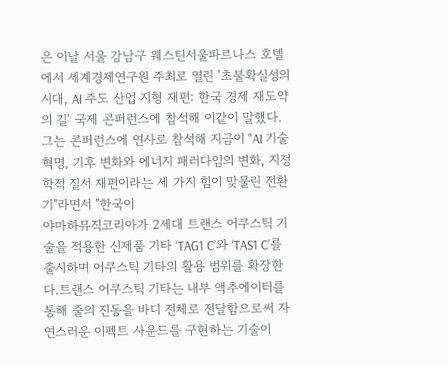은 이날 서울 강남구 웨스틴서울파르나스 호텔에서 세계경제연구원 주최로 열린 '초불확실성의 시대, AI 주도 산업 지형 재편: 한국 경제 재도약의 길' 국제 콘퍼런스에 참석해 이같이 말했다.그는 콘퍼런스에 연사로 참석해 지금이 "AI 기술 혁명, 기후 변화와 에너지 패러다임의 변화, 지정학적 질서 재편이라는 세 가지 힘이 맞물린 전환기"라면서 "한국이
야마하뮤직코리아가 2세대 트랜스 어쿠스틱 기술을 적용한 신제품 기타 ‘TAG1 C’와 ‘TAS1 C’를 출시하며 어쿠스틱 기타의 활용 범위를 확장한다.트랜스 어쿠스틱 기타는 내부 액추에이터를 통해 줄의 진동을 바디 전체로 전달함으로써 자연스러운 이펙트 사운드를 구현하는 기술이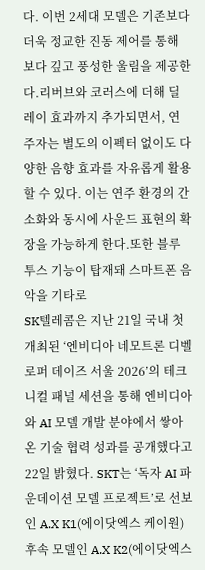다. 이번 2세대 모델은 기존보다 더욱 정교한 진동 제어를 통해 보다 깊고 풍성한 울림을 제공한다.리버브와 코러스에 더해 딜레이 효과까지 추가되면서, 연주자는 별도의 이펙터 없이도 다양한 음향 효과를 자유롭게 활용할 수 있다. 이는 연주 환경의 간소화와 동시에 사운드 표현의 확장을 가능하게 한다.또한 블루투스 기능이 탑재돼 스마트폰 음악을 기타로
SK텔레콤은 지난 21일 국내 첫 개최된 ‘엔비디아 네모트론 디벨로퍼 데이즈 서울 2026’의 테크니컬 패널 세션을 통해 엔비디아와 AI 모델 개발 분야에서 쌓아온 기술 협력 성과를 공개했다고 22일 밝혔다. SKT는 ‘독자 AI 파운데이션 모델 프로젝트’로 선보인 A.X K1(에이닷엑스 케이원) 후속 모델인 A.X K2(에이닷엑스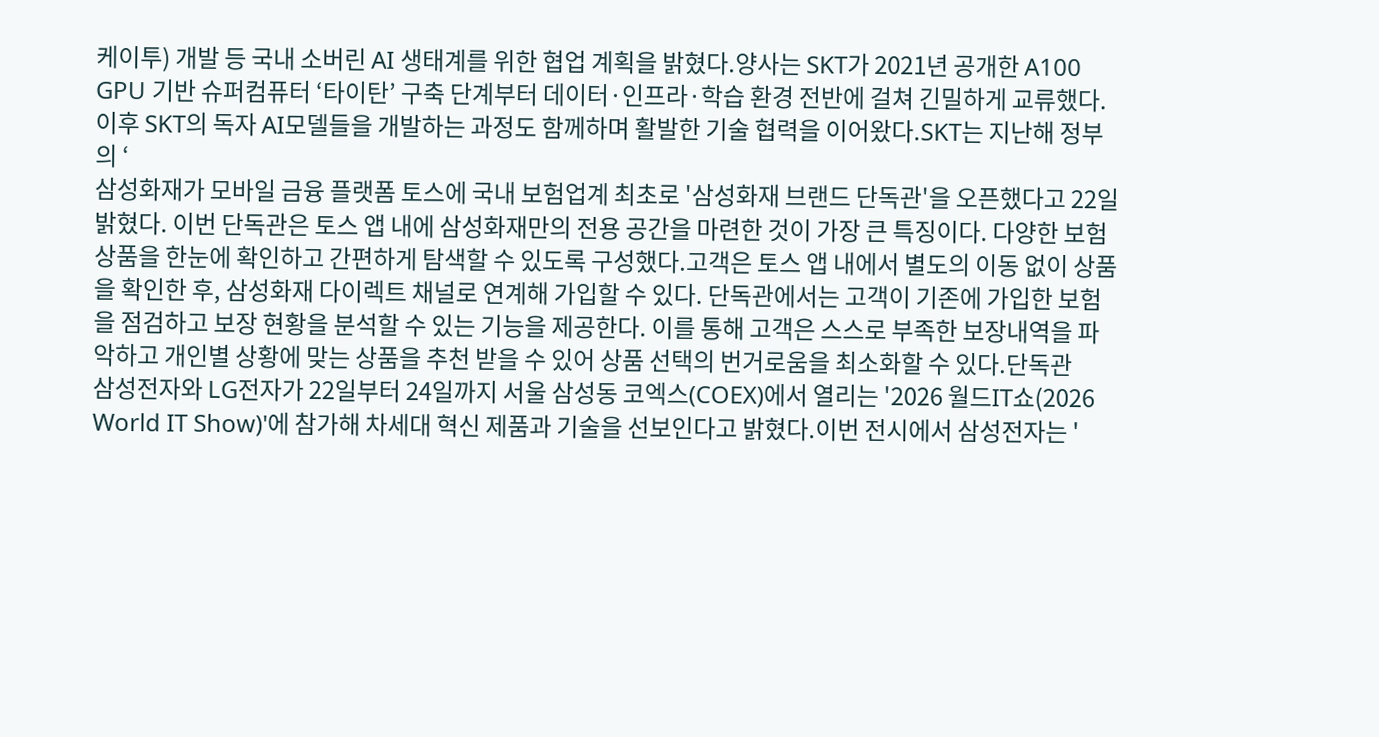케이투) 개발 등 국내 소버린 AI 생태계를 위한 협업 계획을 밝혔다.양사는 SKT가 2021년 공개한 A100 GPU 기반 슈퍼컴퓨터 ‘타이탄’ 구축 단계부터 데이터·인프라·학습 환경 전반에 걸쳐 긴밀하게 교류했다. 이후 SKT의 독자 AI모델들을 개발하는 과정도 함께하며 활발한 기술 협력을 이어왔다.SKT는 지난해 정부의 ‘
삼성화재가 모바일 금융 플랫폼 토스에 국내 보험업계 최초로 '삼성화재 브랜드 단독관'을 오픈했다고 22일 밝혔다. 이번 단독관은 토스 앱 내에 삼성화재만의 전용 공간을 마련한 것이 가장 큰 특징이다. 다양한 보험상품을 한눈에 확인하고 간편하게 탐색할 수 있도록 구성했다.고객은 토스 앱 내에서 별도의 이동 없이 상품을 확인한 후, 삼성화재 다이렉트 채널로 연계해 가입할 수 있다. 단독관에서는 고객이 기존에 가입한 보험을 점검하고 보장 현황을 분석할 수 있는 기능을 제공한다. 이를 통해 고객은 스스로 부족한 보장내역을 파악하고 개인별 상황에 맞는 상품을 추천 받을 수 있어 상품 선택의 번거로움을 최소화할 수 있다.단독관
삼성전자와 LG전자가 22일부터 24일까지 서울 삼성동 코엑스(COEX)에서 열리는 '2026 월드IT쇼(2026 World IT Show)'에 참가해 차세대 혁신 제품과 기술을 선보인다고 밝혔다.이번 전시에서 삼성전자는 '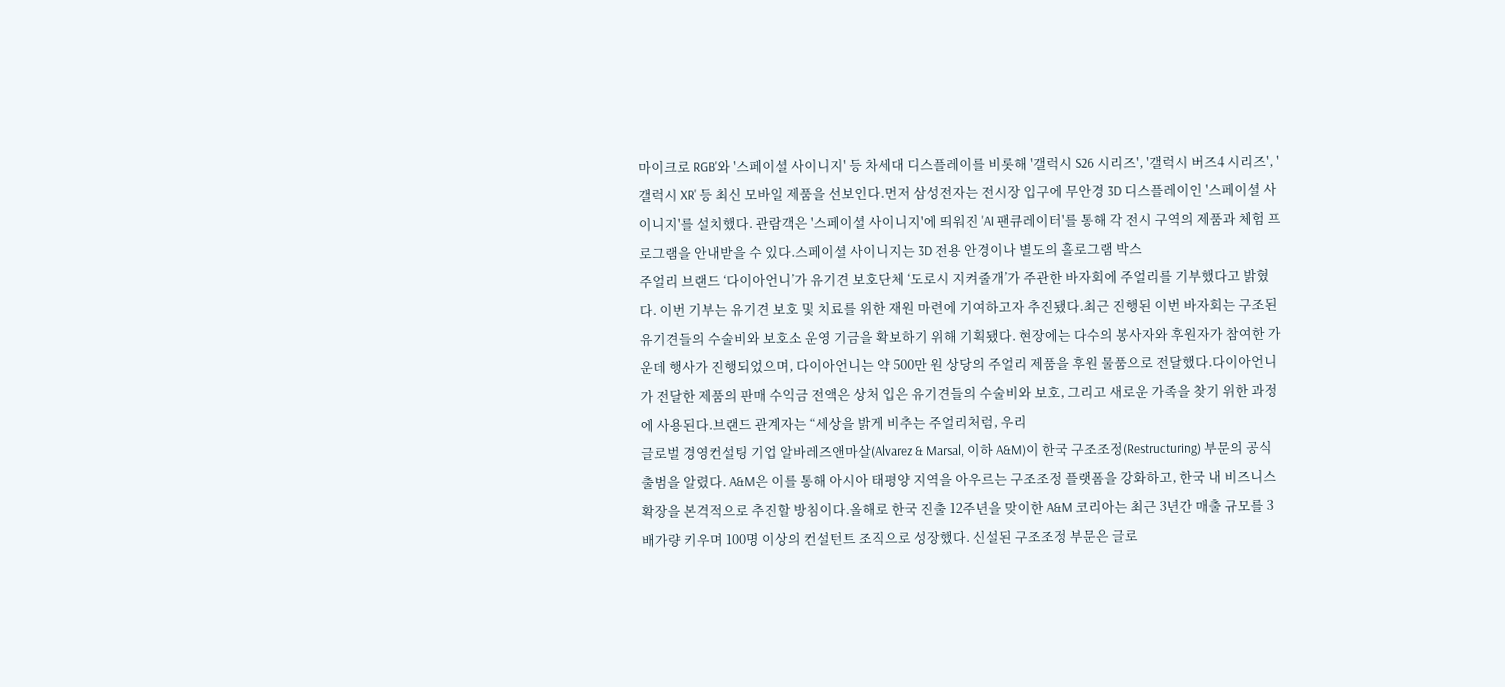마이크로 RGB'와 '스페이셜 사이니지' 등 차세대 디스플레이를 비롯해 '갤럭시 S26 시리즈', '갤럭시 버즈4 시리즈', '갤럭시 XR' 등 최신 모바일 제품을 선보인다.먼저 삼성전자는 전시장 입구에 무안경 3D 디스플레이인 '스페이셜 사이니지'를 설치했다. 관람객은 '스페이셜 사이니지'에 띄워진 'AI 팬큐레이터'를 통해 각 전시 구역의 제품과 체험 프로그램을 안내받을 수 있다.스페이셜 사이니지는 3D 전용 안경이나 별도의 홀로그램 박스
주얼리 브랜드 ‘다이아언니’가 유기견 보호단체 ‘도로시 지켜줄개’가 주관한 바자회에 주얼리를 기부했다고 밝혔다. 이번 기부는 유기견 보호 및 치료를 위한 재원 마련에 기여하고자 추진됐다.최근 진행된 이번 바자회는 구조된 유기견들의 수술비와 보호소 운영 기금을 확보하기 위해 기획됐다. 현장에는 다수의 봉사자와 후원자가 참여한 가운데 행사가 진행되었으며, 다이아언니는 약 500만 원 상당의 주얼리 제품을 후원 물품으로 전달했다.다이아언니가 전달한 제품의 판매 수익금 전액은 상처 입은 유기견들의 수술비와 보호, 그리고 새로운 가족을 찾기 위한 과정에 사용된다.브랜드 관계자는 “세상을 밝게 비추는 주얼리처럼, 우리
글로벌 경영컨설팅 기업 알바레즈앤마살(Alvarez & Marsal, 이하 A&M)이 한국 구조조정(Restructuring) 부문의 공식 출범을 알렸다. A&M은 이를 통해 아시아 태평양 지역을 아우르는 구조조정 플랫폼을 강화하고, 한국 내 비즈니스 확장을 본격적으로 추진할 방침이다.올해로 한국 진출 12주년을 맞이한 A&M 코리아는 최근 3년간 매출 규모를 3배가량 키우며 100명 이상의 컨설턴트 조직으로 성장했다. 신설된 구조조정 부문은 글로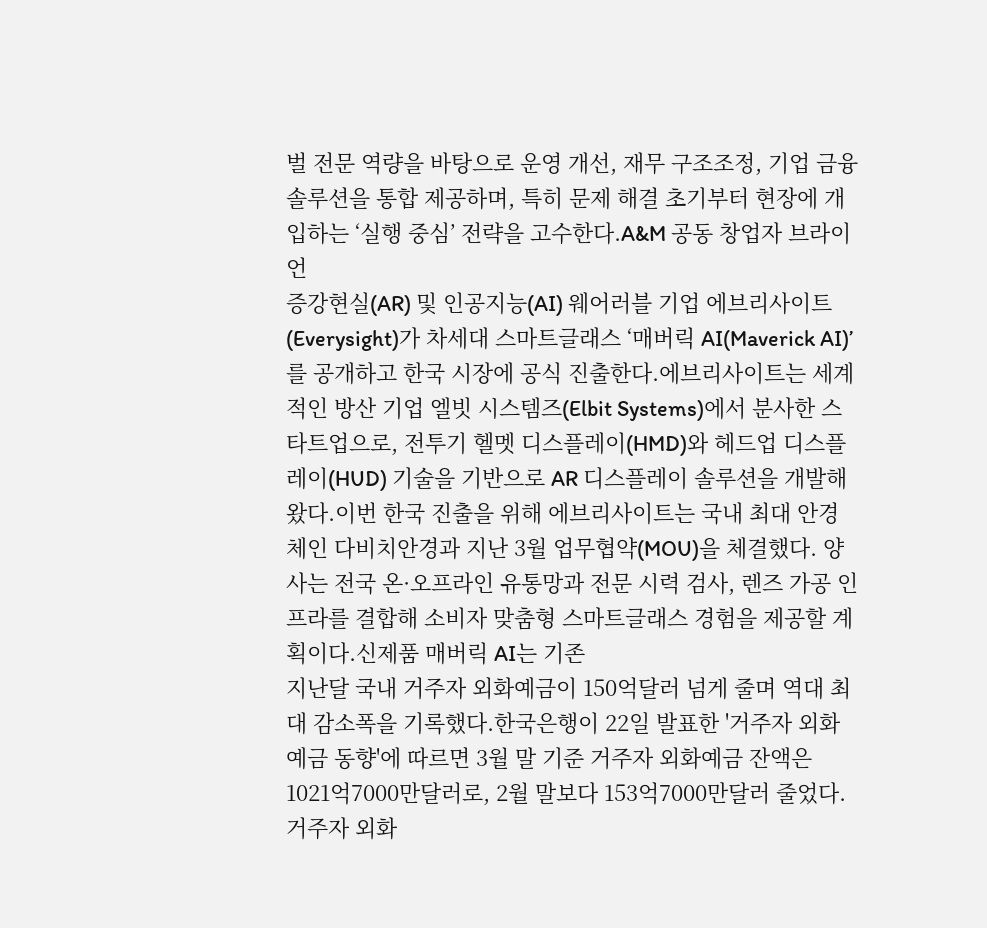벌 전문 역량을 바탕으로 운영 개선, 재무 구조조정, 기업 금융 솔루션을 통합 제공하며, 특히 문제 해결 초기부터 현장에 개입하는 ‘실행 중심’ 전략을 고수한다.A&M 공동 창업자 브라이언
증강현실(AR) 및 인공지능(AI) 웨어러블 기업 에브리사이트(Everysight)가 차세대 스마트글래스 ‘매버릭 AI(Maverick AI)’를 공개하고 한국 시장에 공식 진출한다.에브리사이트는 세계적인 방산 기업 엘빗 시스템즈(Elbit Systems)에서 분사한 스타트업으로, 전투기 헬멧 디스플레이(HMD)와 헤드업 디스플레이(HUD) 기술을 기반으로 AR 디스플레이 솔루션을 개발해왔다.이번 한국 진출을 위해 에브리사이트는 국내 최대 안경 체인 다비치안경과 지난 3월 업무협약(MOU)을 체결했다. 양사는 전국 온·오프라인 유통망과 전문 시력 검사, 렌즈 가공 인프라를 결합해 소비자 맞춤형 스마트글래스 경험을 제공할 계획이다.신제품 매버릭 AI는 기존
지난달 국내 거주자 외화예금이 150억달러 넘게 줄며 역대 최대 감소폭을 기록했다.한국은행이 22일 발표한 '거주자 외화예금 동향'에 따르면 3월 말 기준 거주자 외화예금 잔액은 1021억7000만달러로, 2월 말보다 153억7000만달러 줄었다.거주자 외화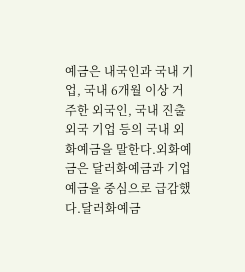예금은 내국인과 국내 기업, 국내 6개월 이상 거주한 외국인, 국내 진출 외국 기업 등의 국내 외화예금을 말한다.외화예금은 달러화예금과 기업예금을 중심으로 급감했다.달러화예금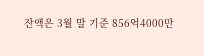잔액은 3월 말 기준 856억4000만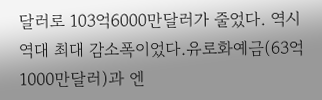달러로 103억6000만달러가 줄었다. 역시 역대 최대 감소폭이었다.유로화예금(63억1000만달러)과 엔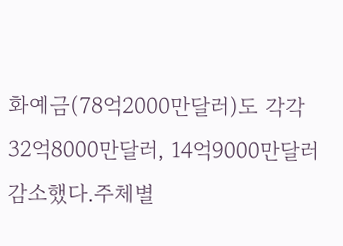화예금(78억2000만달러)도 각각 32억8000만달러, 14억9000만달러 감소했다.주체별